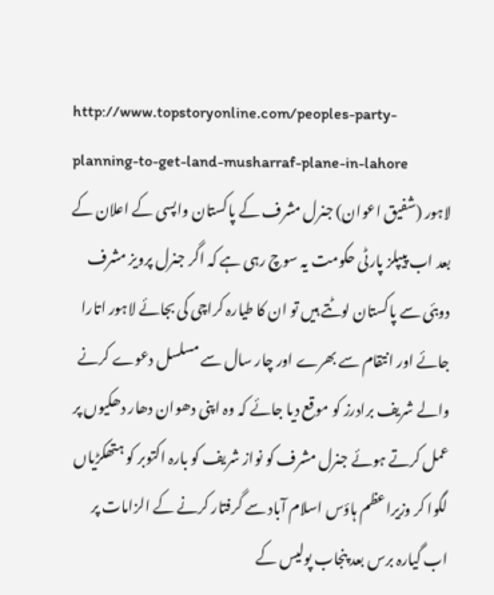http://www.topstoryonline.com/peoples-party-planning-to-get-land-musharraf-plane-in-lahore
لاہور (شفیق اعوان) جنرل مشرف کے پاکستان واپسی کے اعلان کے بعد اب پیپلز پارٹی حکومت یہ سوچ رہی ہے کہ اگر جنرل پرویز مشرف دوبئی سے پاکستان لوٹتے ہیں تو ان کا طیارہ کراچی کی بجائے لاہور اتارا جائے اور انتقام سے بھرے اور چار سال سے مسلسل دعوے کرنے والے شریف برادرز کو موقع دیا جائے کہ وہ اپنی دھوان دھار دھکیوں پر عمل کرتے ہوئے جنرل مشرف کو نواز شریف کو بارہ اکتوبر کو ہتھکڑیاں لگوا کر وزیراعظم ہاؤس اسلام آباد سے گرفتار کرنے کے الزامات پر اب گیارہ برس بعد پنجاب پولیس کے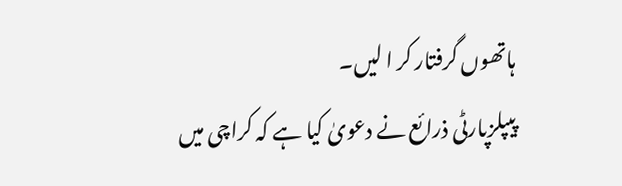ہاتھوں گرفتار کر ا لیں۔
پیپلزپارٹی ذرائع نے دعویٰ کیا ہے کہ کراچی میں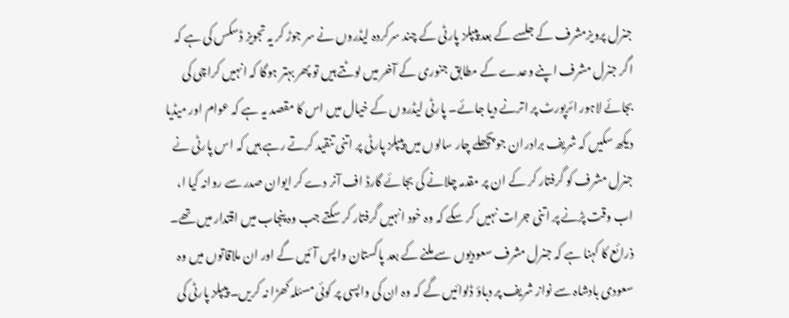جنرل پرویزمشرف کے جلسے کے بعد پیپلز پارٹی کے چند سرکردہ لیڈروں نے سر جوڑ کر یہ تجویز ڈسکس کی ہے کہ اگر جنرل مشرف اپنے وعدے کے مطابق جنوری کے آخر میں لوٹتے ہیں تو پھر بہتر ہوگا کہ انہیں کراچی کی بجائے لاہور ائرپورٹ پر اترنے دیا جائے۔ پارٹی لیڈروں کے خیال میں اس کا مقصد یہ ہے کہ عوام اور میڈیا دیکھ سکیں کہ شریف برادران جو پچھلے چار سالوں میں پیپلز پارٹی پر اتنی تنقید کرتے رہے ہیں کہ اس پارٹی نے جنرل مشرف کو گرفتار کر کے ان پر مقدمہ چلانے کی بجائے گارڈ اف آنر دے کر ایوان صدر سے روانہ کیا ا، اب وقت پڑنے پر اتنی جرات نہیں کر سکے کہ وہ خود انہیں گرفتار کر سکتے جب وہ پنجاب میں اقتدار میں تھے۔
ذرائع کا کہنا ہے کہ جنرل مشرف سعودیوں سے ملنے کے بعد پاکستان واپس آئیں گے اور ان ملاقاتوں میں وہ سعودی بادشاہ سے نواز شریف پر دباؤ ڈلوائیں گے کہ وہ ان کی واپسی پر کوئی مسئلہ کھڑا نہ کریں۔ پیپلز پارٹی کی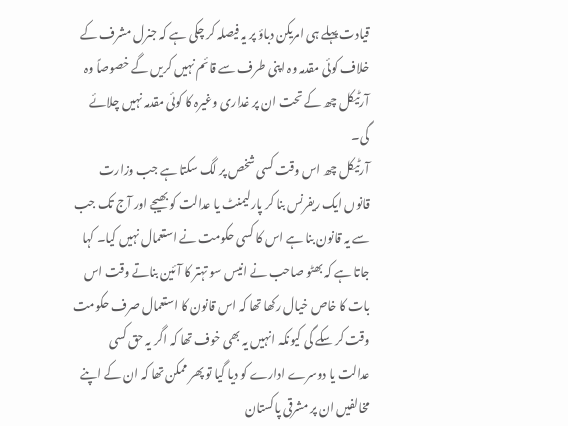قیادت پہلے ہی امریکن دباؤ پر یہ فیصلہ کر چکی ہے کہ جنرل مشرف کے خلاف کوئی مقدمہ وہ اپنی طرف سے قائم نہیں کریں گے خصوصاً وہ آرٹیکل چھ کے تحت ان پر غداری وغیرہ کا کوئی مقدمہ نہیں چلائے گی۔
آرٹیکل چھ اس وقت کسی شخص پر لگ سکتا ہے جب وزارت قانوں ایک ریفرنس بنا کر پارلیمنٹ یا عدالت کو بھیجے اور آج تک جب سے یہ قانون بنا ہے اس کا کسی حکومت نے استعمال نہیں کیا۔ کہا جاتا ہے کہ بھٹو صاحب نے انیس سو تہتر کا آئین بناتے وقت اس بات کا خاص خیال رکھا تھا کہ اس قانون کا استعمال صرف حکومت وقت کر سکے گی کیونکہ انہیں یہ بھی خوف تھا کہ اگر یہ حق کسی عدالت یا دوسرے ادارے کو دیا گیا تو پھر ممکن تھا کہ ان کے اپنے مخالفیں ان پر مشرقی پاکستان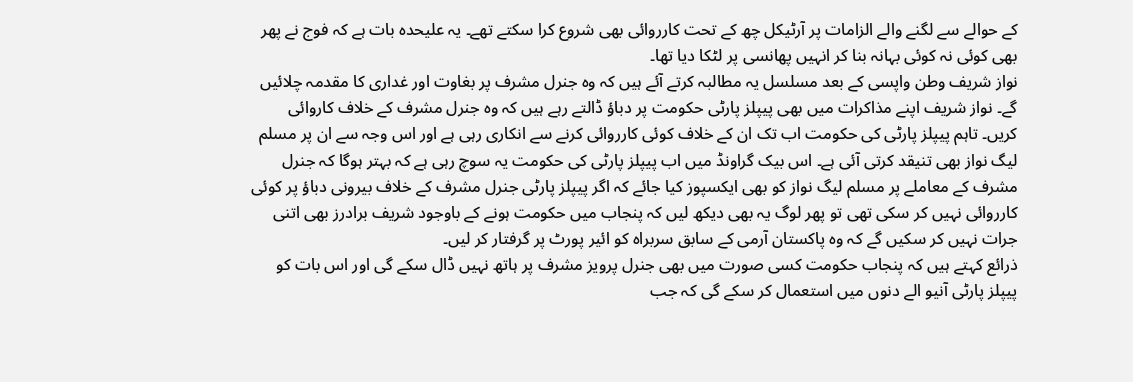کے حوالے سے لگنے والے الزامات پر آرٹیکل چھ کے تحت کارروائی بھی شروع کرا سکتے تھے۔ یہ علیحدہ بات ہے کہ فوج نے پھر بھی کوئی نہ کوئی بہانہ بنا کر انہیں پھانسی پر لٹکا دیا تھا۔
نواز شریف وطن واپسی کے بعد مسلسل یہ مطالبہ کرتے آئے ہیں کہ وہ جنرل مشرف پر بغاوت اور غداری کا مقدمہ چلائیں گے۔ نواز شریف اپنے مذاکرات میں بھی پیپلز پارٹی حکومت پر دباؤ ڈالتے رہے ہیں کہ وہ جنرل مشرف کے خلاف کاروائی کریں۔ تاہم پیپلز پارٹی کی حکومت اب تک ان کے خلاف کوئی کارروائی کرنے سے انکاری رہی ہے اور اس وجہ سے ان پر مسلم لیگ نواز بھی تنیقد کرتی آئی ہے۔ اس بیک گراونڈ میں اب پیپلز پارٹی کی حکومت یہ سوچ رہی ہے کہ بہتر ہوگا کہ جنرل مشرف کے معاملے پر مسلم لیگ نواز کو بھی ایکسپوز کیا جائے کہ اگر پیپلز پارٹی جنرل مشرف کے خلاف بیرونی دباؤ پر کوئی کارروائی نہیں کر سکی تھی تو پھر لوگ یہ بھی دیکھ لیں کہ پنجاب میں حکومت ہونے کے باوجود شریف برادرز بھی اتنی جرات نہیں کر سکیں گے کہ وہ پاکستان آرمی کے سابق سربراہ کو ائیر پورٹ پر گرفتار کر لیں۔
ذرائع کہتے ہیں کہ پنجاب حکومت کسی صورت میں بھی جنرل پرویز مشرف پر ہاتھ نہیں ڈال سکے گی اور اس بات کو پیپلز پارٹی آنیو الے دنوں میں استعمال کر سکے گی کہ جب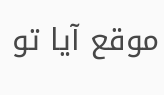موقع آیا تو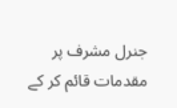جنرل مشرف پر مقدمات قائم کر کے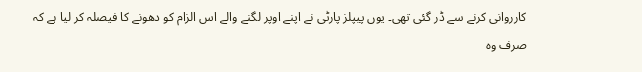کارروانی کرنے سے ڈر گئی تھی۔ یوں پیپلز پارٹی نے اپنے اوپر لگنے والے اس الزام کو دھونے کا فیصلہ کر لیا ہے کہ صرف وہ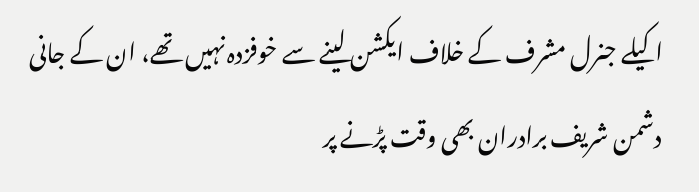اکیلے جنرل مشرف کے خلاف ایکشن لینے سے خوفزدہ نہیں تھے، ان کے جانی دشمن شریف برادران بھی وقت پڑنے پر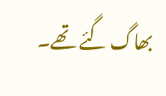بھاگ گئے تھے۔